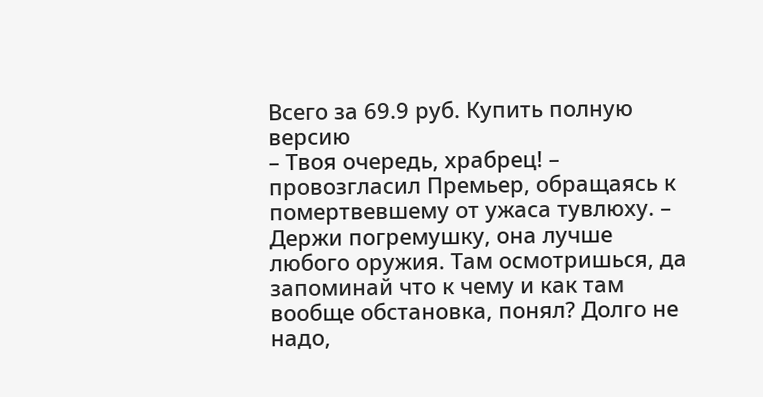Всего за 69.9 руб. Купить полную версию
– Твоя очередь, храбрец! – провозгласил Премьер, обращаясь к помертвевшему от ужаса тувлюху. – Держи погремушку, она лучше любого оружия. Там осмотришься, да запоминай что к чему и как там вообще обстановка, понял? Долго не надо,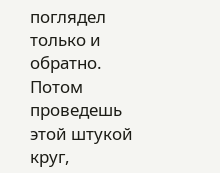поглядел только и обратно. Потом проведешь этой штукой круг,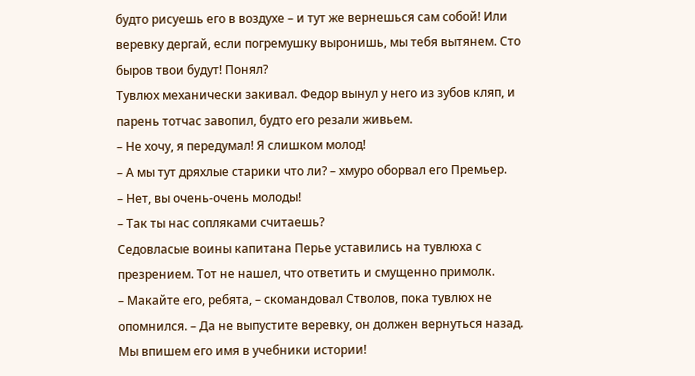будто рисуешь его в воздухе – и тут же вернешься сам собой! Или веревку дергай, если погремушку выронишь, мы тебя вытянем. Сто быров твои будут! Понял?
Тувлюх механически закивал. Федор вынул у него из зубов кляп, и парень тотчас завопил, будто его резали живьем.
– Не хочу, я передумал! Я слишком молод!
– А мы тут дряхлые старики что ли? – хмуро оборвал его Премьер.
– Нет, вы очень-очень молоды!
– Так ты нас сопляками считаешь?
Седовласые воины капитана Перье уставились на тувлюха с презрением. Тот не нашел, что ответить и смущенно примолк.
– Макайте его, ребята, – скомандовал Стволов, пока тувлюх не опомнился. – Да не выпустите веревку, он должен вернуться назад. Мы впишем его имя в учебники истории!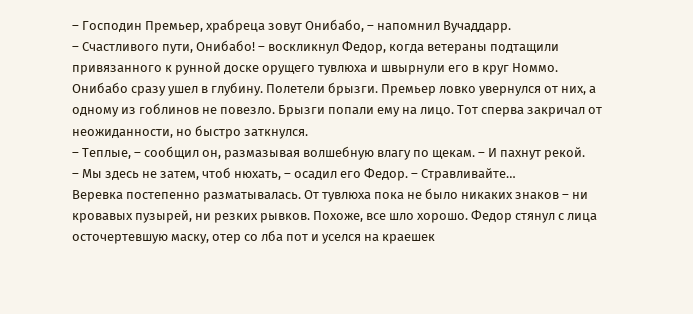– Господин Премьер, храбреца зовут Онибабо, – напомнил Вучаддарр.
– Счастливого пути, Онибабо! – воскликнул Федор, когда ветераны подтащили привязанного к рунной доске орущего тувлюха и швырнули его в круг Номмо.
Онибабо сразу ушел в глубину. Полетели брызги. Премьер ловко увернулся от них, а одному из гоблинов не повезло. Брызги попали ему на лицо. Тот сперва закричал от неожиданности, но быстро заткнулся.
– Теплые, – сообщил он, размазывая волшебную влагу по щекам. – И пахнут рекой.
– Мы здесь не затем, чтоб нюхать, – осадил его Федор. – Стравливайте…
Веревка постепенно разматывалась. От тувлюха пока не было никаких знаков – ни кровавых пузырей, ни резких рывков. Похоже, все шло хорошо. Федор стянул с лица осточертевшую маску, отер со лба пот и уселся на краешек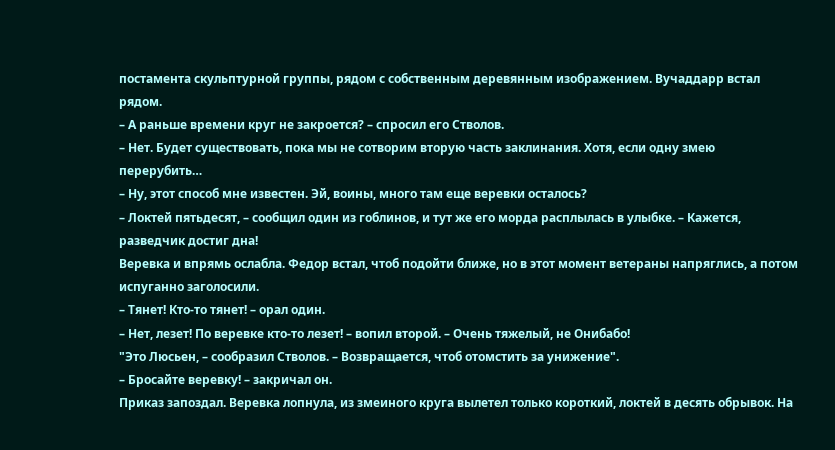постамента скульптурной группы, рядом с собственным деревянным изображением. Вучаддарр встал рядом.
– А раньше времени круг не закроется? – спросил его Стволов.
– Нет. Будет существовать, пока мы не сотворим вторую часть заклинания. Хотя, если одну змею перерубить…
– Ну, этот способ мне известен. Эй, воины, много там еще веревки осталось?
– Локтей пятьдесят, – сообщил один из гоблинов, и тут же его морда расплылась в улыбке. – Кажется, разведчик достиг дна!
Веревка и впрямь ослабла. Федор встал, чтоб подойти ближе, но в этот момент ветераны напряглись, а потом испуганно заголосили.
– Тянет! Кто-то тянет! – орал один.
– Нет, лезет! По веревке кто-то лезет! – вопил второй. – Очень тяжелый, не Онибабо!
"Это Люсьен, – сообразил Стволов. – Возвращается, чтоб отомстить за унижение".
– Бросайте веревку! – закричал он.
Приказ запоздал. Веревка лопнула, из змеиного круга вылетел только короткий, локтей в десять обрывок. На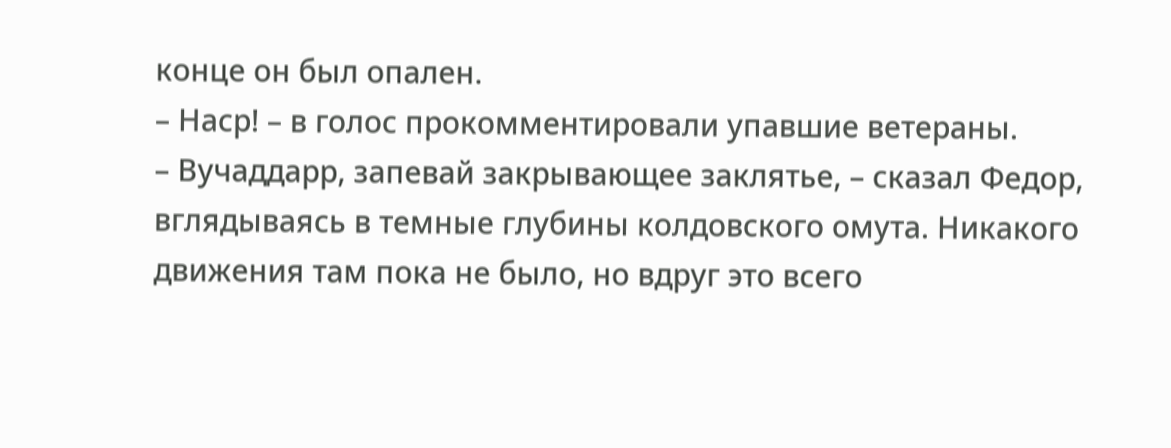конце он был опален.
– Наср! – в голос прокомментировали упавшие ветераны.
– Вучаддарр, запевай закрывающее заклятье, – сказал Федор, вглядываясь в темные глубины колдовского омута. Никакого движения там пока не было, но вдруг это всего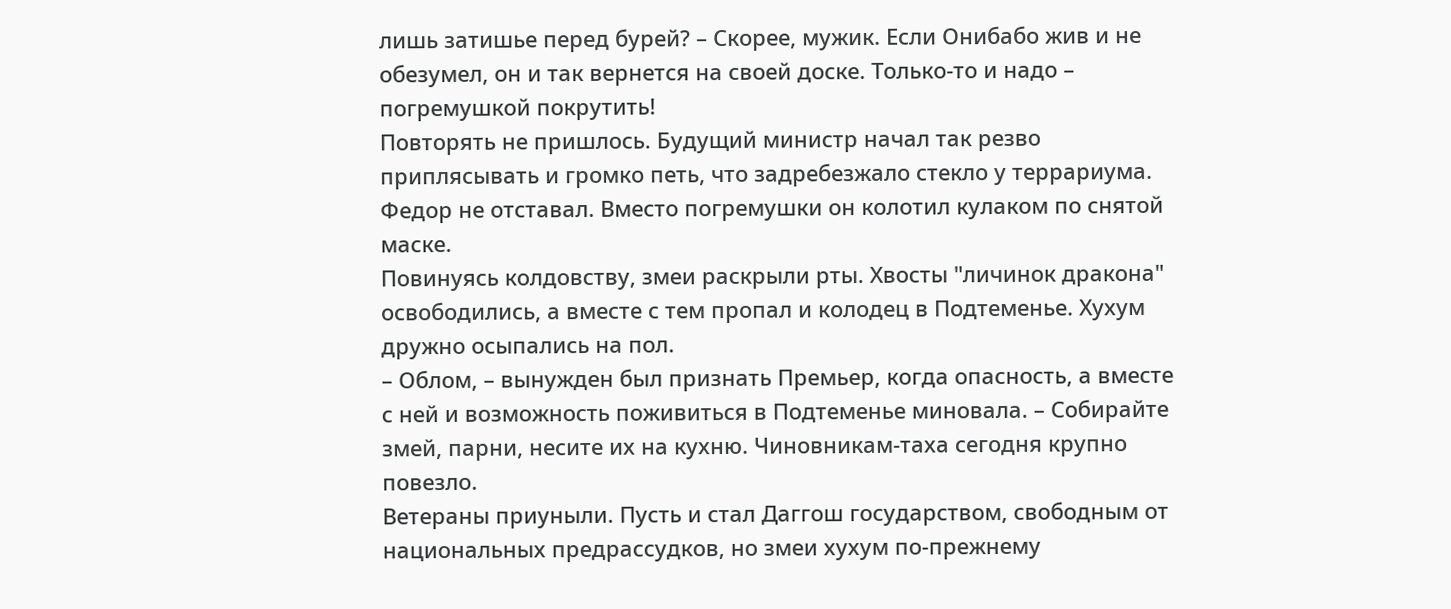лишь затишье перед бурей? – Скорее, мужик. Если Онибабо жив и не обезумел, он и так вернется на своей доске. Только-то и надо – погремушкой покрутить!
Повторять не пришлось. Будущий министр начал так резво приплясывать и громко петь, что задребезжало стекло у террариума. Федор не отставал. Вместо погремушки он колотил кулаком по снятой маске.
Повинуясь колдовству, змеи раскрыли рты. Хвосты "личинок дракона" освободились, а вместе с тем пропал и колодец в Подтеменье. Хухум дружно осыпались на пол.
– Облом, – вынужден был признать Премьер, когда опасность, а вместе с ней и возможность поживиться в Подтеменье миновала. – Собирайте змей, парни, несите их на кухню. Чиновникам-таха сегодня крупно повезло.
Ветераны приуныли. Пусть и стал Даггош государством, свободным от национальных предрассудков, но змеи хухум по-прежнему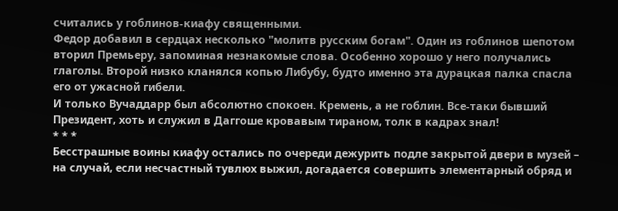считались у гоблинов-киафу священными.
Федор добавил в сердцах несколько "молитв русским богам". Один из гоблинов шепотом вторил Премьеру, запоминая незнакомые слова. Особенно хорошо у него получались глаголы. Второй низко кланялся копью Либубу, будто именно эта дурацкая палка спасла его от ужасной гибели.
И только Вучаддарр был абсолютно спокоен. Кремень, а не гоблин. Все-таки бывший Президент, хоть и служил в Даггоше кровавым тираном, толк в кадрах знал!
* * *
Бесстрашные воины киафу остались по очереди дежурить подле закрытой двери в музей – на случай, если несчастный тувлюх выжил, догадается совершить элементарный обряд и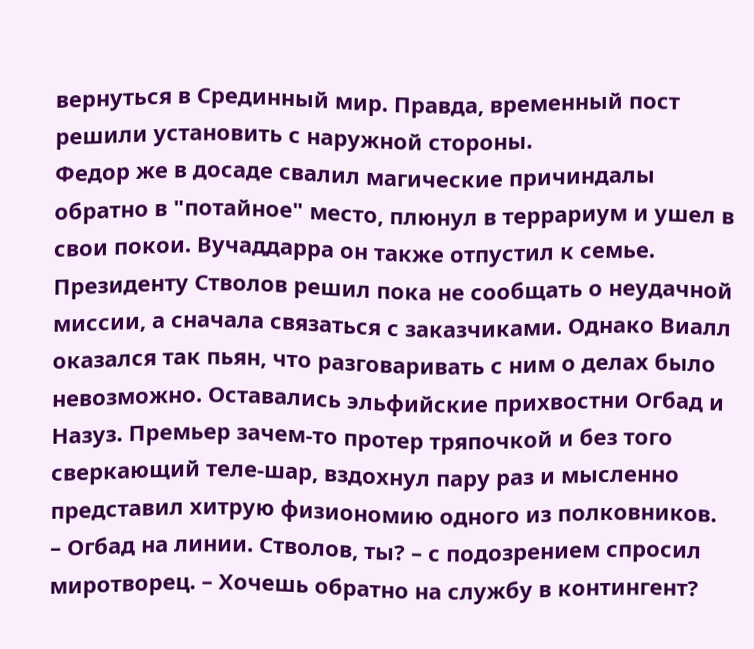вернуться в Срединный мир. Правда, временный пост решили установить с наружной стороны.
Федор же в досаде свалил магические причиндалы обратно в "потайное" место, плюнул в террариум и ушел в свои покои. Вучаддарра он также отпустил к семье.
Президенту Стволов решил пока не сообщать о неудачной миссии, а сначала связаться с заказчиками. Однако Виалл оказался так пьян, что разговаривать с ним о делах было невозможно. Оставались эльфийские прихвостни Огбад и Назуз. Премьер зачем-то протер тряпочкой и без того сверкающий теле-шар, вздохнул пару раз и мысленно представил хитрую физиономию одного из полковников.
– Огбад на линии. Стволов, ты? – с подозрением спросил миротворец. – Хочешь обратно на службу в контингент?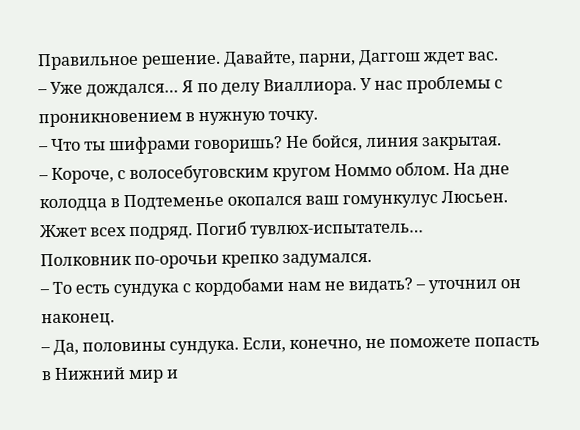Правильное решение. Давайте, парни, Даггош ждет вас.
– Уже дождался… Я по делу Виаллиора. У нас проблемы с проникновением в нужную точку.
– Что ты шифрами говоришь? Не бойся, линия закрытая.
– Короче, с волосебуговским кругом Номмо облом. На дне колодца в Подтеменье окопался ваш гомункулус Люсьен. Жжет всех подряд. Погиб тувлюх-испытатель…
Полковник по-орочьи крепко задумался.
– То есть сундука с кордобами нам не видать? – уточнил он наконец.
– Да, половины сундука. Если, конечно, не поможете попасть в Нижний мир и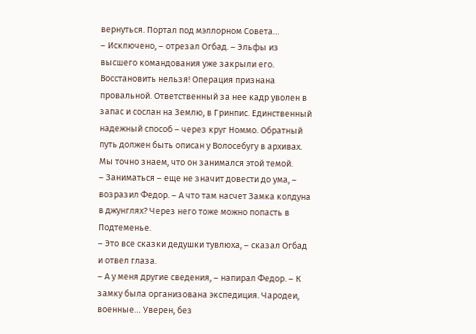вернуться. Портал под мэллорном Совета…
– Исключено, – отрезал Огбад. – Эльфы из высшего командования уже закрыли его. Восстановить нельзя! Операция признана провальной. Ответственный за нее кадр уволен в запас и сослан на Землю, в Гринпис. Единственный надежный способ – через круг Номмо. Обратный путь должен быть описан у Волосебугу в архивах. Мы точно знаем, что он занимался этой темой.
– Заниматься – еще не значит довести до ума, – возразил Федор. – А что там насчет Замка колдуна в джунглях? Через него тоже можно попасть в Подтеменье.
– Это все сказки дедушки тувлюха, – сказал Огбад и отвел глаза.
– А у меня другие сведения, – напирал Федор. – К замку была организована экспедиция. Чародеи, военные… Уверен, без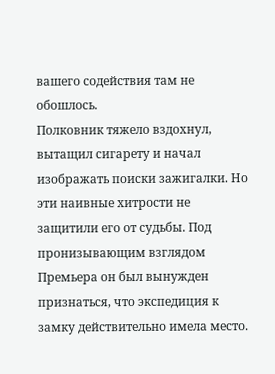вашего содействия там не обошлось.
Полковник тяжело вздохнул, вытащил сигарету и начал изображать поиски зажигалки. Но эти наивные хитрости не защитили его от судьбы. Под пронизывающим взглядом Премьера он был вынужден признаться, что экспедиция к замку действительно имела место.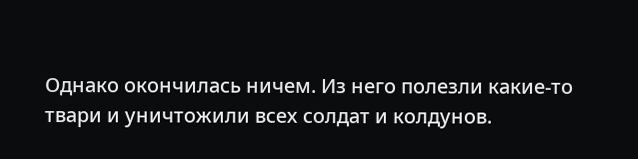Однако окончилась ничем. Из него полезли какие-то твари и уничтожили всех солдат и колдунов.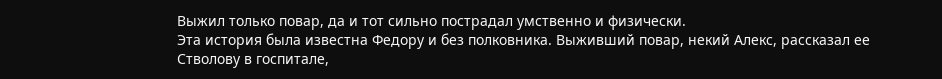Выжил только повар, да и тот сильно пострадал умственно и физически.
Эта история была известна Федору и без полковника. Выживший повар, некий Алекс, рассказал ее Стволову в госпитале,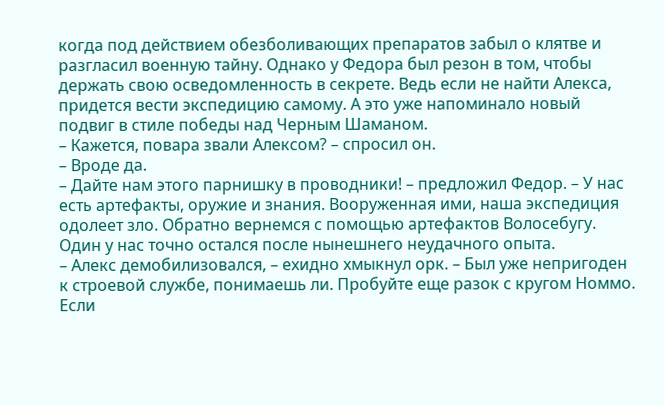когда под действием обезболивающих препаратов забыл о клятве и разгласил военную тайну. Однако у Федора был резон в том, чтобы держать свою осведомленность в секрете. Ведь если не найти Алекса, придется вести экспедицию самому. А это уже напоминало новый подвиг в стиле победы над Черным Шаманом.
– Кажется, повара звали Алексом? – спросил он.
– Вроде да.
– Дайте нам этого парнишку в проводники! – предложил Федор. – У нас есть артефакты, оружие и знания. Вооруженная ими, наша экспедиция одолеет зло. Обратно вернемся с помощью артефактов Волосебугу. Один у нас точно остался после нынешнего неудачного опыта.
– Алекс демобилизовался, – ехидно хмыкнул орк. – Был уже непригоден к строевой службе, понимаешь ли. Пробуйте еще разок с кругом Номмо. Если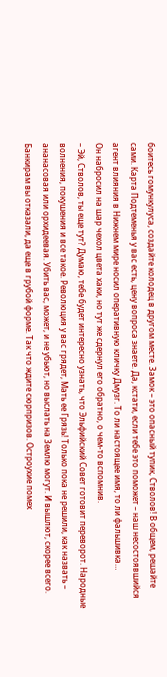боитесь гомункулуса, создайте колодец в другом месте. Замок – это опасный тупик, Стволов! В общем, решайте сами. Карта Подтеменья у вас есть, цену вопроса знаете. Да, кстати, если тебе это поможет – наш несостоявшийся агент влияния в Нижнем мире носил оперативную кличку Дмузг. То ли настоящее имя, то ли фальшивка…
Он набросил на шар чехол цвета хаки, но тут же сдернул его обратно, о чем-то вспомнив.
– Эй, Стволов, ты еще тут? Думаю, тебе будет интересно узнать, что Эльфийский Совет готовит переворот. Народные волнения, покушения и все такое. Революция у вас грядет, Мать ее Грязь! Только пока не решили, как назвать – ананасовая или орхидеевая. Убить вас, может, и не убьют, но выслать на Землю могут. И вышлют, скорее всего. Банкирам вы отказали, да еще в грубой форме. Так что ждите сюрпризов. Остроухие помех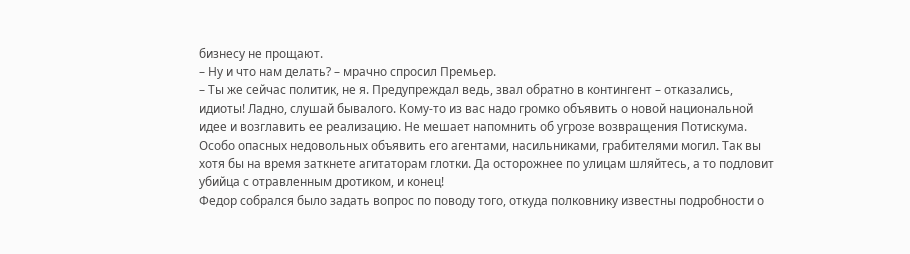бизнесу не прощают.
– Ну и что нам делать? – мрачно спросил Премьер.
– Ты же сейчас политик, не я. Предупреждал ведь, звал обратно в контингент – отказались, идиоты! Ладно, слушай бывалого. Кому-то из вас надо громко объявить о новой национальной идее и возглавить ее реализацию. Не мешает напомнить об угрозе возвращения Потискума. Особо опасных недовольных объявить его агентами, насильниками, грабителями могил. Так вы хотя бы на время заткнете агитаторам глотки. Да осторожнее по улицам шляйтесь, а то подловит убийца с отравленным дротиком, и конец!
Федор собрался было задать вопрос по поводу того, откуда полковнику известны подробности о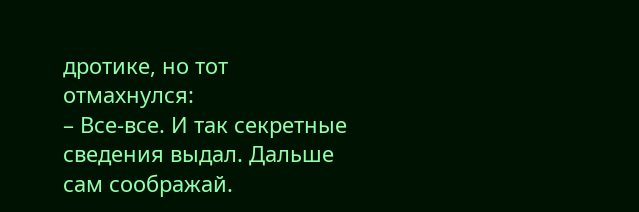дротике, но тот отмахнулся:
– Все-все. И так секретные сведения выдал. Дальше сам соображай.